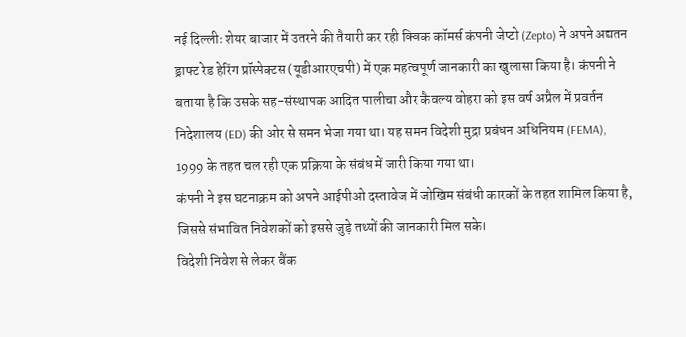नई दिल्लीः शेयर बाजार में उतरने की तैयारी कर रही क्विक कॉमर्स कंपनी जेप्टो (Zepto) ने अपने अद्यतन ड्राफ्ट रेड हेरिंग प्रॉस्पेक्टस (यूडीआरएचपी) में एक महत्वपूर्ण जानकारी का खुलासा किया है। कंपनी ने बताया है कि उसके सह-संस्थापक आदित पालीचा और कैवल्य वोहरा को इस वर्ष अप्रैल में प्रवर्तन निदेशालय (ED) की ओर से समन भेजा गया था। यह समन विदेशी मुद्रा प्रबंधन अधिनियम (FEMA), 1999 के तहत चल रही एक प्रक्रिया के संबंध में जारी किया गया था।
कंपनी ने इस घटनाक्रम को अपने आईपीओ दस्तावेज में जोखिम संबंधी कारकों के तहत शामिल किया है, जिससे संभावित निवेशकों को इससे जुड़े तथ्यों की जानकारी मिल सके।
विदेशी निवेश से लेकर बैंक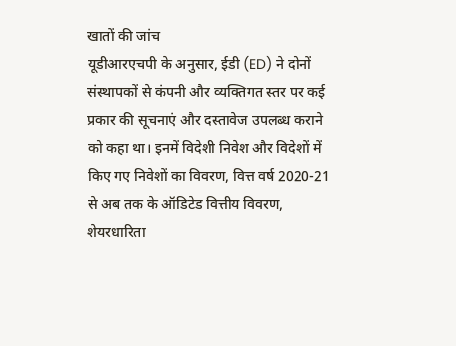खातों की जांच
यूडीआरएचपी के अनुसार, ईडी (ED) ने दोनों संस्थापकों से कंपनी और व्यक्तिगत स्तर पर कई प्रकार की सूचनाएं और दस्तावेज उपलब्ध कराने को कहा था। इनमें विदेशी निवेश और विदेशों में किए गए निवेशों का विवरण, वित्त वर्ष 2020-21 से अब तक के ऑडिटेड वित्तीय विवरण, शेयरधारिता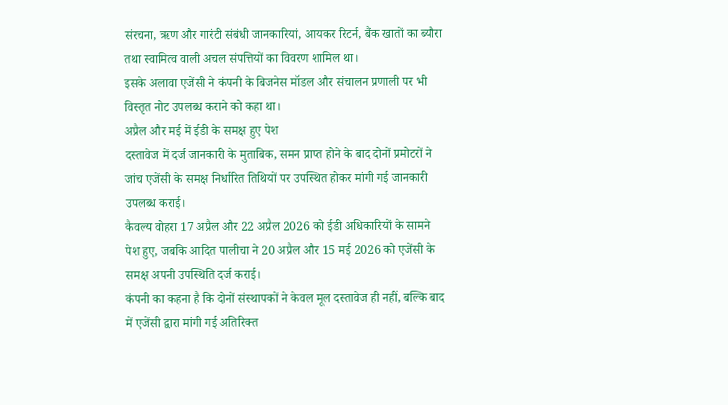संरचना, ऋण और गारंटी संबंधी जानकारियां, आयकर रिटर्न, बैंक खातों का ब्यौरा तथा स्वामित्व वाली अचल संपत्तियों का विवरण शामिल था।
इसके अलावा एजेंसी ने कंपनी के बिजनेस मॉडल और संचालन प्रणाली पर भी विस्तृत नोट उपलब्ध कराने को कहा था।
अप्रैल और मई में ईडी के समक्ष हुए पेश
दस्तावेज में दर्ज जानकारी के मुताबिक, समन प्राप्त होने के बाद दोनों प्रमोटरों ने जांच एजेंसी के समक्ष निर्धारित तिथियों पर उपस्थित होकर मांगी गई जानकारी उपलब्ध कराई।
कैवल्य वोहरा 17 अप्रैल और 22 अप्रैल 2026 को ईडी अधिकारियों के सामने पेश हुए, जबकि आदित पालीचा ने 20 अप्रैल और 15 मई 2026 को एजेंसी के समक्ष अपनी उपस्थिति दर्ज कराई।
कंपनी का कहना है कि दोनों संस्थापकों ने केवल मूल दस्तावेज ही नहीं, बल्कि बाद में एजेंसी द्वारा मांगी गई अतिरिक्त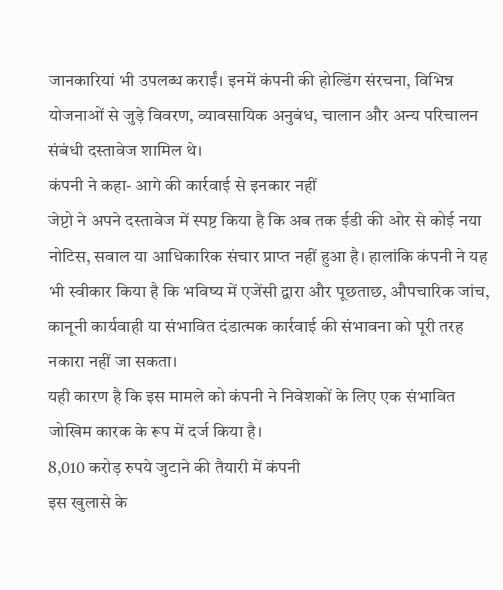जानकारियां भी उपलब्ध कराईं। इनमें कंपनी की होल्डिंग संरचना, विभिन्न योजनाओं से जुड़े विवरण, व्यावसायिक अनुबंध, चालान और अन्य परिचालन संबंधी दस्तावेज शामिल थे।
कंपनी ने कहा- आगे की कार्रवाई से इनकार नहीं
जेप्टो ने अपने दस्तावेज में स्पष्ट किया है कि अब तक ईडी की ओर से कोई नया नोटिस, सवाल या आधिकारिक संचार प्राप्त नहीं हुआ है। हालांकि कंपनी ने यह भी स्वीकार किया है कि भविष्य में एजेंसी द्वारा और पूछताछ, औपचारिक जांच, कानूनी कार्यवाही या संभावित दंडात्मक कार्रवाई की संभावना को पूरी तरह नकारा नहीं जा सकता।
यही कारण है कि इस मामले को कंपनी ने निवेशकों के लिए एक संभावित जोखिम कारक के रूप में दर्ज किया है।
8,010 करोड़ रुपये जुटाने की तैयारी में कंपनी
इस खुलासे के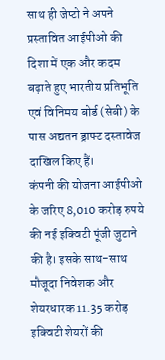साथ ही जेप्टो ने अपने प्रस्तावित आईपीओ की दिशा में एक और कदम बढ़ाते हुए भारतीय प्रतिभूति एवं विनिमय बोर्ड (सेबी) के पास अद्यतन ड्राफ्ट दस्तावेज दाखिल किए हैं।
कंपनी की योजना आईपीओ के जरिए 8,010 करोड़ रुपये की नई इक्विटी पूंजी जुटाने की है। इसके साथ-साथ मौजूदा निवेशक और शेयरधारक 11.35 करोड़ इक्विटी शेयरों की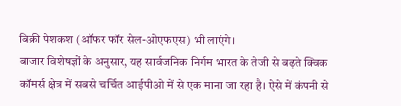बिक्री पेशकश (ऑफर फॉर सेल-ओएफएस) भी लाएंगे।
बाजार विशेषज्ञों के अनुसार, यह सार्वजनिक निर्गम भारत के तेजी से बढ़ते क्विक कॉमर्स क्षेत्र में सबसे चर्चित आईपीओ में से एक माना जा रहा है। ऐसे में कंपनी से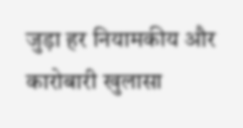जुड़ा हर नियामकीय और कारोबारी खुलासा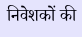निवेशकों की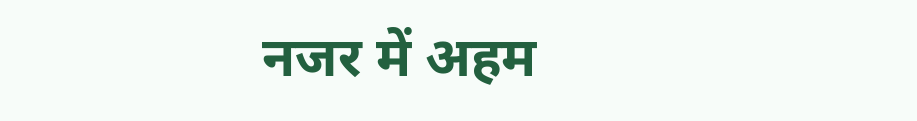नजर में अहम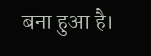बना हुआ है।